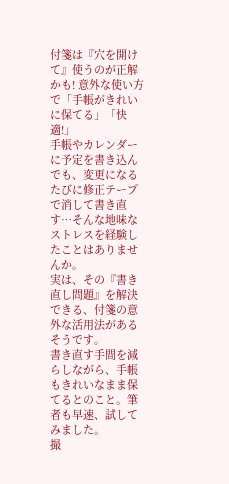付箋は『穴を開けて』使うのが正解かも! 意外な使い方で「手帳がきれいに保てる」「快適!」
手帳やカレンダーに予定を書き込んでも、変更になるたびに修正テープで消して書き直す…そんな地味なストレスを経験したことはありませんか。
実は、その『書き直し問題』を解決できる、付箋の意外な活用法があるそうです。
書き直す手間を減らしながら、手帳もきれいなまま保てるとのこと。筆者も早速、試してみました。
撮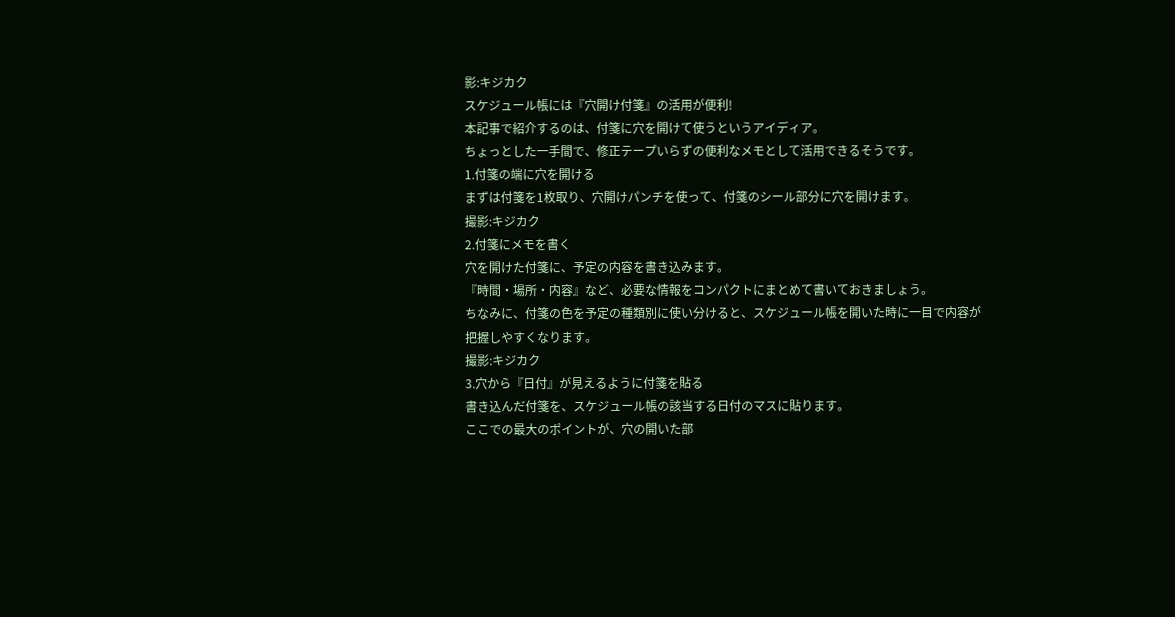影:キジカク
スケジュール帳には『穴開け付箋』の活用が便利!
本記事で紹介するのは、付箋に穴を開けて使うというアイディア。
ちょっとした一手間で、修正テープいらずの便利なメモとして活用できるそうです。
1.付箋の端に穴を開ける
まずは付箋を1枚取り、穴開けパンチを使って、付箋のシール部分に穴を開けます。
撮影:キジカク
2.付箋にメモを書く
穴を開けた付箋に、予定の内容を書き込みます。
『時間・場所・内容』など、必要な情報をコンパクトにまとめて書いておきましょう。
ちなみに、付箋の色を予定の種類別に使い分けると、スケジュール帳を開いた時に一目で内容が把握しやすくなります。
撮影:キジカク
3.穴から『日付』が見えるように付箋を貼る
書き込んだ付箋を、スケジュール帳の該当する日付のマスに貼ります。
ここでの最大のポイントが、穴の開いた部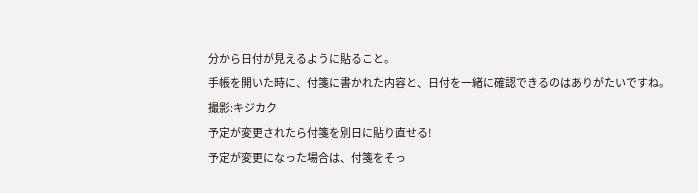分から日付が見えるように貼ること。
手帳を開いた時に、付箋に書かれた内容と、日付を一緒に確認できるのはありがたいですね。
撮影:キジカク
予定が変更されたら付箋を別日に貼り直せる!
予定が変更になった場合は、付箋をそっ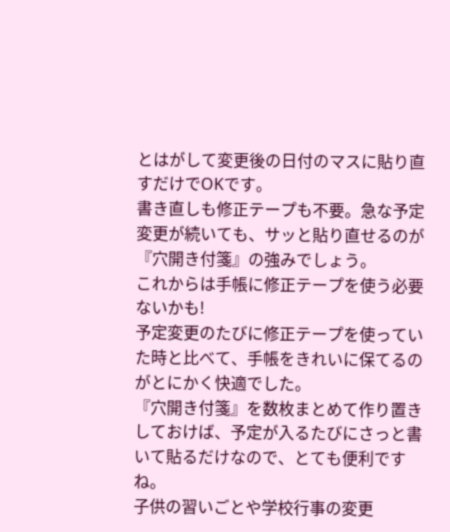とはがして変更後の日付のマスに貼り直すだけでOKです。
書き直しも修正テープも不要。急な予定変更が続いても、サッと貼り直せるのが『穴開き付箋』の強みでしょう。
これからは手帳に修正テープを使う必要ないかも!
予定変更のたびに修正テープを使っていた時と比べて、手帳をきれいに保てるのがとにかく快適でした。
『穴開き付箋』を数枚まとめて作り置きしておけば、予定が入るたびにさっと書いて貼るだけなので、とても便利ですね。
子供の習いごとや学校行事の変更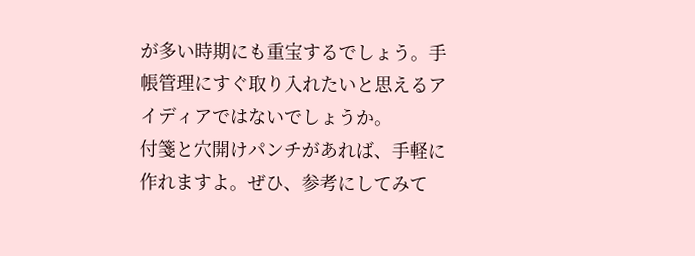が多い時期にも重宝するでしょう。手帳管理にすぐ取り入れたいと思えるアイディアではないでしょうか。
付箋と穴開けパンチがあれば、手軽に作れますよ。ぜひ、参考にしてみて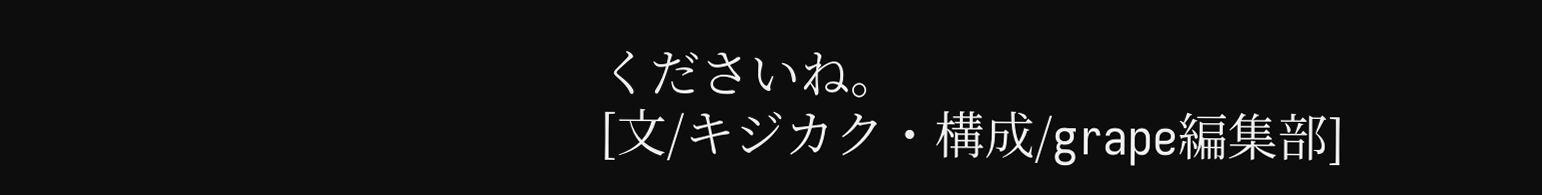くださいね。
[文/キジカク・構成/grape編集部]